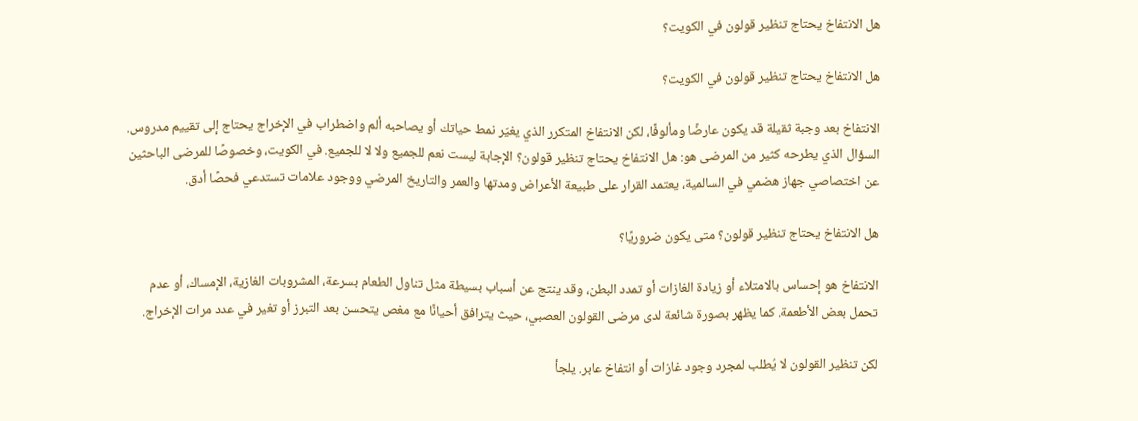هل الانتفاخ يحتاج تنظير قولون في الكويت؟

هل الانتفاخ يحتاج تنظير قولون في الكويت؟

الانتفاخ بعد وجبة ثقيلة قد يكون عارضًا ومألوفًا، لكن الانتفاخ المتكرر الذي يغيّر نمط حياتك أو يصاحبه ألم واضطراب في الإخراج يحتاج إلى تقييم مدروس. السؤال الذي يطرحه كثير من المرضى هو: هل الانتفاخ يحتاج تنظير قولون؟ الإجابة ليست نعم للجميع ولا لا للجميع. في الكويت، وخصوصًا للمرضى الباحثين عن اختصاصي جهاز هضمي في السالمية، يعتمد القرار على طبيعة الأعراض ومدتها والعمر والتاريخ المرضي ووجود علامات تستدعي فحصًا أدق.

هل الانتفاخ يحتاج تنظير قولون؟ متى يكون ضروريًا؟

الانتفاخ هو إحساس بالامتلاء أو زيادة الغازات أو تمدد البطن، وقد ينتج عن أسباب بسيطة مثل تناول الطعام بسرعة، المشروبات الغازية، الإمساك، أو عدم تحمل بعض الأطعمة. كما يظهر بصورة شائعة لدى مرضى القولون العصبي، حيث يترافق أحيانًا مع مغص يتحسن بعد التبرز أو تغير في عدد مرات الإخراج.

لكن تنظير القولون لا يُطلب لمجرد وجود غازات أو انتفاخ عابر. يلجأ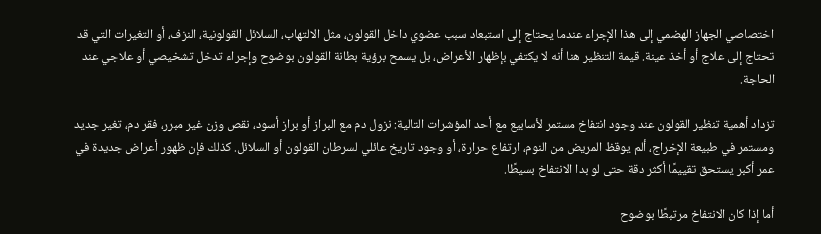اختصاصي الجهاز الهضمي إلى هذا الإجراء عندما يحتاج إلى استبعاد سبب عضوي داخل القولون، مثل الالتهاب، السلائل القولونية، النزف، أو التغيرات التي قد تحتاج إلى علاج أو أخذ عينة. قيمة التنظير هنا أنه لا يكتفي بإظهار الأعراض، بل يسمح برؤية بطانة القولون بوضوح وإجراء تدخل تشخيصي أو علاجي عند الحاجة.

تزداد أهمية تنظير القولون عند وجود انتفاخ مستمر لأسابيع مع أحد المؤشرات التالية: نزول دم مع البراز أو براز أسود، نقص وزن غير مبرر، فقر دم، تغير جديد ومستمر في طبيعة الإخراج، ألم يوقظ المريض من النوم، ارتفاع حرارة، أو وجود تاريخ عائلي لسرطان القولون أو السلائل. كذلك فإن ظهور أعراض جديدة في عمر أكبر يستحق تقييمًا أكثر دقة حتى لو بدا الانتفاخ بسيطًا.

أما إذا كان الانتفاخ مرتبطًا بوضوح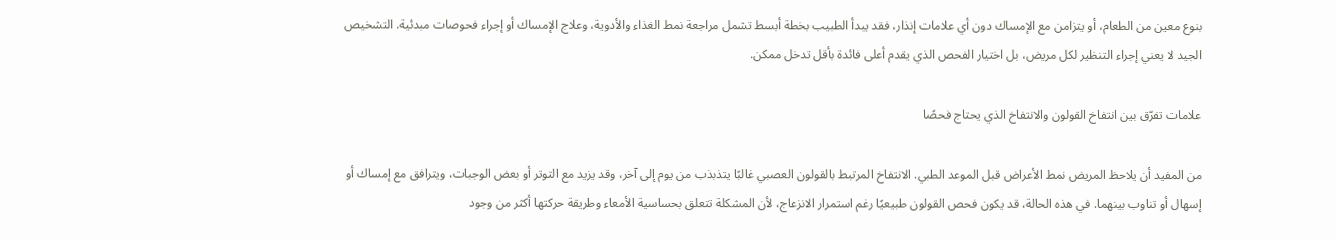بنوع معين من الطعام، أو يتزامن مع الإمساك دون أي علامات إنذار، فقد يبدأ الطبيب بخطة أبسط تشمل مراجعة نمط الغذاء والأدوية، وعلاج الإمساك أو إجراء فحوصات مبدئية. التشخيص الجيد لا يعني إجراء التنظير لكل مريض، بل اختيار الفحص الذي يقدم أعلى فائدة بأقل تدخل ممكن.

علامات تفرّق بين انتفاخ القولون والانتفاخ الذي يحتاج فحصًا

من المفيد أن يلاحظ المريض نمط الأعراض قبل الموعد الطبي. الانتفاخ المرتبط بالقولون العصبي غالبًا يتذبذب من يوم إلى آخر، وقد يزيد مع التوتر أو بعض الوجبات، ويترافق مع إمساك أو إسهال أو تناوب بينهما. في هذه الحالة، قد يكون فحص القولون طبيعيًا رغم استمرار الانزعاج، لأن المشكلة تتعلق بحساسية الأمعاء وطريقة حركتها أكثر من وجود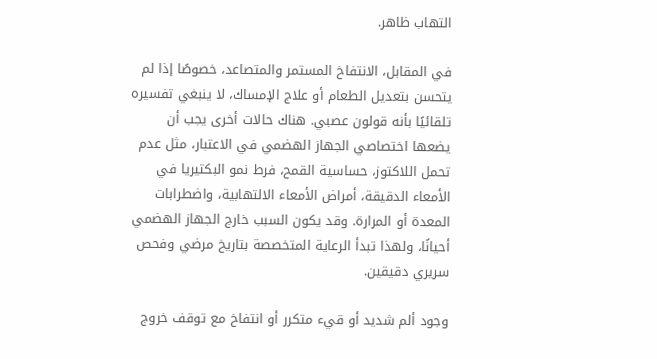التهاب ظاهر.

في المقابل، الانتفاخ المستمر والمتصاعد، خصوصًا إذا لم يتحسن بتعديل الطعام أو علاج الإمساك، لا ينبغي تفسيره تلقائيًا بأنه قولون عصبي. هناك حالات أخرى يجب أن يضعها اختصاصي الجهاز الهضمي في الاعتبار، مثل عدم تحمل اللاكتوز، حساسية القمح، فرط نمو البكتيريا في الأمعاء الدقيقة، أمراض الأمعاء الالتهابية، واضطرابات المعدة أو المرارة. وقد يكون السبب خارج الجهاز الهضمي أحيانًا، ولهذا تبدأ الرعاية المتخصصة بتاريخ مرضي وفحص سريري دقيقين.

وجود ألم شديد أو قيء متكرر أو انتفاخ مع توقف خروج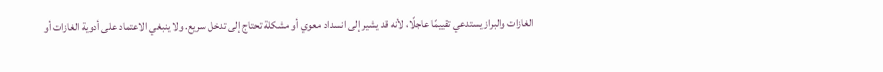الغازات والبراز يستدعي تقييمًا عاجلًا، لأنه قد يشير إلى انسداد معوي أو مشكلة تحتاج إلى تدخل سريع. ولا ينبغي الاعتماد على أدوية الغازات أو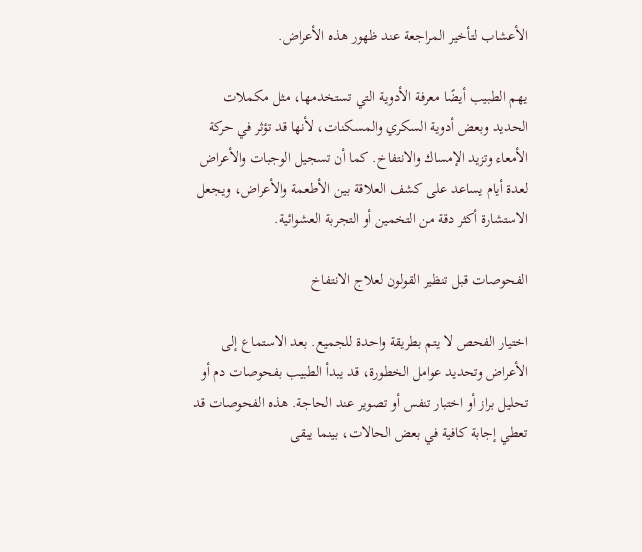الأعشاب لتأخير المراجعة عند ظهور هذه الأعراض.

يهم الطبيب أيضًا معرفة الأدوية التي تستخدمها، مثل مكملات الحديد وبعض أدوية السكري والمسكنات، لأنها قد تؤثر في حركة الأمعاء وتزيد الإمساك والانتفاخ. كما أن تسجيل الوجبات والأعراض لعدة أيام يساعد على كشف العلاقة بين الأطعمة والأعراض، ويجعل الاستشارة أكثر دقة من التخمين أو التجربة العشوائية.

الفحوصات قبل تنظير القولون لعلاج الانتفاخ

اختيار الفحص لا يتم بطريقة واحدة للجميع. بعد الاستماع إلى الأعراض وتحديد عوامل الخطورة، قد يبدأ الطبيب بفحوصات دم أو تحليل براز أو اختبار تنفس أو تصوير عند الحاجة. هذه الفحوصات قد تعطي إجابة كافية في بعض الحالات، بينما يبقى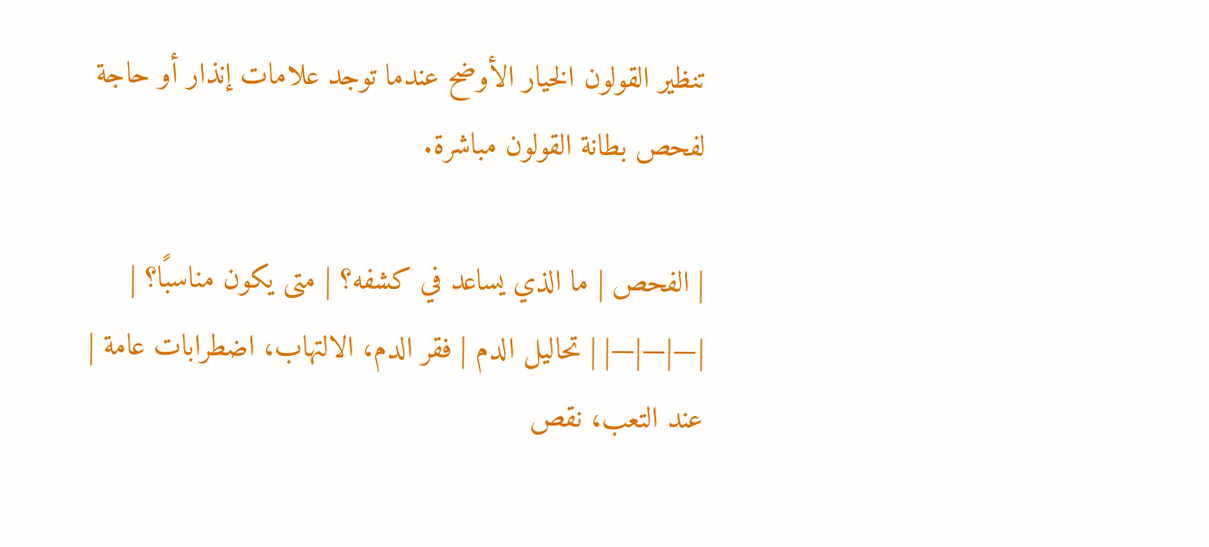تنظير القولون الخيار الأوضح عندما توجد علامات إنذار أو حاجة لفحص بطانة القولون مباشرة.

| الفحص | ما الذي يساعد في كشفه؟ | متى يكون مناسبًا؟ | |—|—|—| | تحاليل الدم | فقر الدم، الالتهاب، اضطرابات عامة | عند التعب، نقص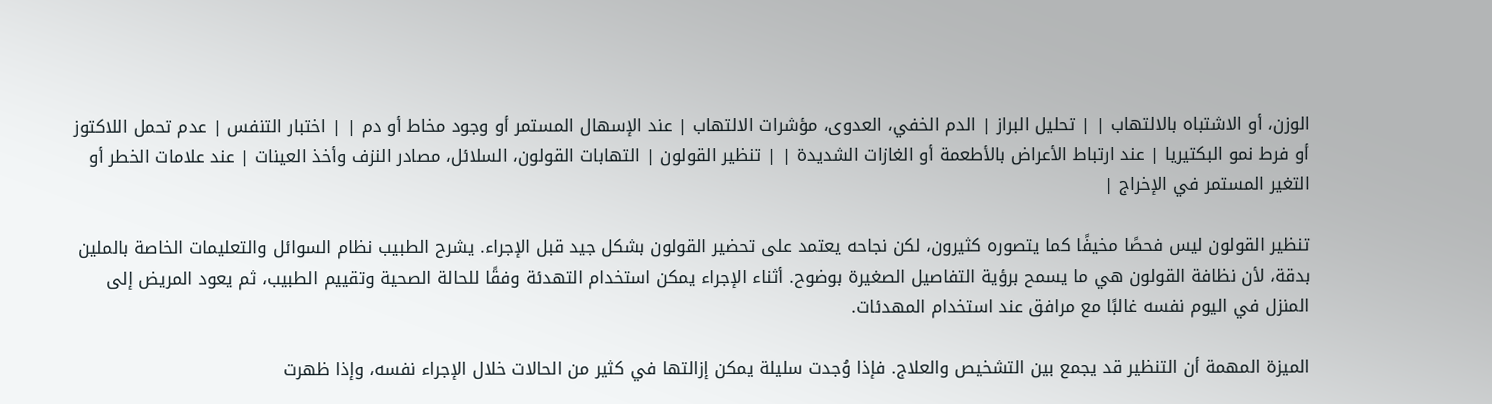الوزن، أو الاشتباه بالالتهاب | | تحليل البراز | الدم الخفي، العدوى، مؤشرات الالتهاب | عند الإسهال المستمر أو وجود مخاط أو دم | | اختبار التنفس | عدم تحمل اللاكتوز أو فرط نمو البكتيريا | عند ارتباط الأعراض بالأطعمة أو الغازات الشديدة | | تنظير القولون | التهابات القولون، السلائل، مصادر النزف وأخذ العينات | عند علامات الخطر أو التغير المستمر في الإخراج |

تنظير القولون ليس فحصًا مخيفًا كما يتصوره كثيرون، لكن نجاحه يعتمد على تحضير القولون بشكل جيد قبل الإجراء. يشرح الطبيب نظام السوائل والتعليمات الخاصة بالملين بدقة، لأن نظافة القولون هي ما يسمح برؤية التفاصيل الصغيرة بوضوح. أثناء الإجراء يمكن استخدام التهدئة وفقًا للحالة الصحية وتقييم الطبيب، ثم يعود المريض إلى المنزل في اليوم نفسه غالبًا مع مرافق عند استخدام المهدئات.

الميزة المهمة أن التنظير قد يجمع بين التشخيص والعلاج. فإذا وُجدت سليلة يمكن إزالتها في كثير من الحالات خلال الإجراء نفسه، وإذا ظهرت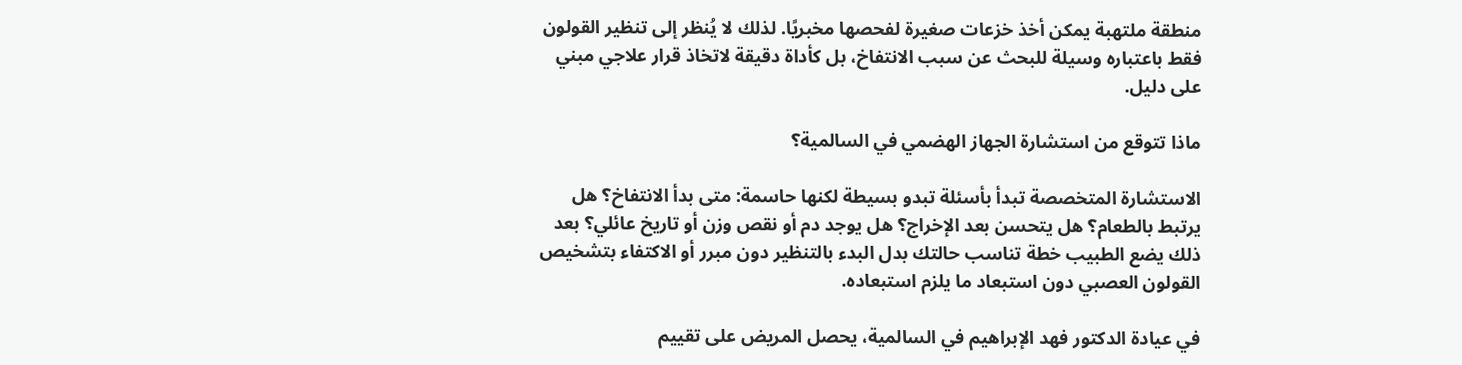منطقة ملتهبة يمكن أخذ خزعات صغيرة لفحصها مخبريًا. لذلك لا يُنظر إلى تنظير القولون فقط باعتباره وسيلة للبحث عن سبب الانتفاخ، بل كأداة دقيقة لاتخاذ قرار علاجي مبني على دليل.

ماذا تتوقع من استشارة الجهاز الهضمي في السالمية؟

الاستشارة المتخصصة تبدأ بأسئلة تبدو بسيطة لكنها حاسمة: متى بدأ الانتفاخ؟ هل يرتبط بالطعام؟ هل يتحسن بعد الإخراج؟ هل يوجد دم أو نقص وزن أو تاريخ عائلي؟ بعد ذلك يضع الطبيب خطة تناسب حالتك بدل البدء بالتنظير دون مبرر أو الاكتفاء بتشخيص القولون العصبي دون استبعاد ما يلزم استبعاده.

في عيادة الدكتور فهد الإبراهيم في السالمية، يحصل المريض على تقييم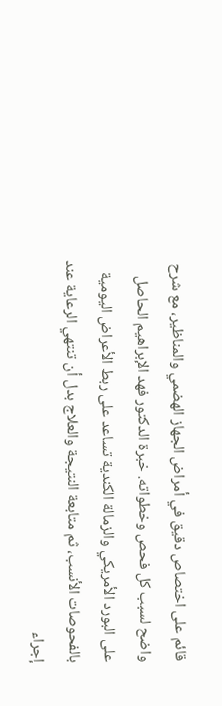قائم على اختصاص دقيق في أمراض الجهاز الهضمي والمناظير، مع شرح واضح لسبب كل فحص وخطواته. خبرة الدكتور فهد الإبراهيم الحاصل على البورد الأمريكي والزمالة الكندية تساعد على ربط الأعراض اليومية بالفحوصات الأنسب، ثم متابعة النتيجة والعلاج بدل أن تنتهي الرعاية عند إجراء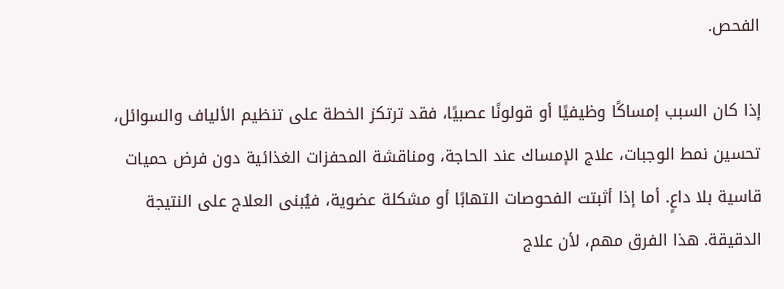الفحص.

إذا كان السبب إمساكًا وظيفيًا أو قولونًا عصبيًا، فقد ترتكز الخطة على تنظيم الألياف والسوائل، تحسين نمط الوجبات، علاج الإمساك عند الحاجة، ومناقشة المحفزات الغذائية دون فرض حميات قاسية بلا داعٍ. أما إذا أثبتت الفحوصات التهابًا أو مشكلة عضوية، فيُبنى العلاج على النتيجة الدقيقة. هذا الفرق مهم، لأن علاج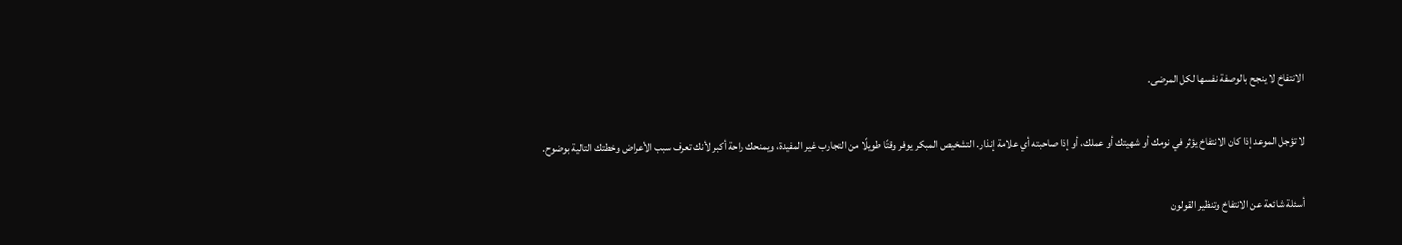الانتفاخ لا ينجح بالوصفة نفسها لكل المرضى.

لا تؤجل الموعد إذا كان الانتفاخ يؤثر في نومك أو شهيتك أو عملك، أو إذا صاحبته أي علامة إنذار. التشخيص المبكر يوفر وقتًا طويلًا من التجارب غير المفيدة، ويمنحك راحة أكبر لأنك تعرف سبب الأعراض وخطتك التالية بوضوح.

أسئلة شائعة عن الانتفاخ وتنظير القولون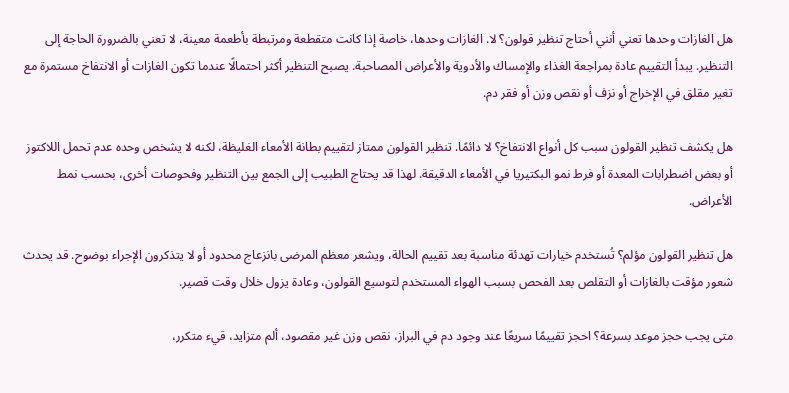هل الغازات وحدها تعني أنني أحتاج تنظير قولون؟ لا. الغازات وحدها، خاصة إذا كانت متقطعة ومرتبطة بأطعمة معينة، لا تعني بالضرورة الحاجة إلى التنظير. يبدأ التقييم عادة بمراجعة الغذاء والإمساك والأدوية والأعراض المصاحبة. يصبح التنظير أكثر احتمالًا عندما تكون الغازات أو الانتفاخ مستمرة مع تغير مقلق في الإخراج أو نزف أو نقص وزن أو فقر دم.

هل يكشف تنظير القولون سبب كل أنواع الانتفاخ؟ لا دائمًا. تنظير القولون ممتاز لتقييم بطانة الأمعاء الغليظة، لكنه لا يشخص وحده عدم تحمل اللاكتوز أو بعض اضطرابات المعدة أو فرط نمو البكتيريا في الأمعاء الدقيقة. لهذا قد يحتاج الطبيب إلى الجمع بين التنظير وفحوصات أخرى، بحسب نمط الأعراض.

هل تنظير القولون مؤلم؟ تُستخدم خيارات تهدئة مناسبة بعد تقييم الحالة، ويشعر معظم المرضى بانزعاج محدود أو لا يتذكرون الإجراء بوضوح. قد يحدث شعور مؤقت بالغازات أو التقلص بعد الفحص بسبب الهواء المستخدم لتوسيع القولون، وعادة يزول خلال وقت قصير.

متى يجب حجز موعد بسرعة؟ احجز تقييمًا سريعًا عند وجود دم في البراز، نقص وزن غير مقصود، ألم متزايد، قيء متكرر،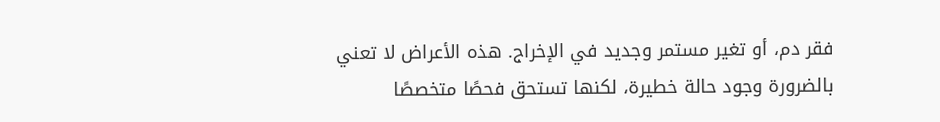فقر دم، أو تغير مستمر وجديد في الإخراج. هذه الأعراض لا تعني بالضرورة وجود حالة خطيرة، لكنها تستحق فحصًا متخصصًا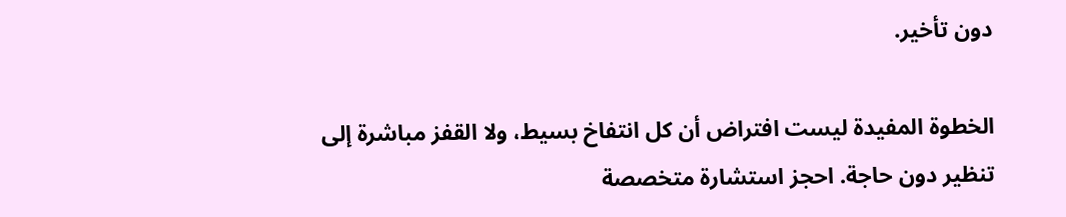دون تأخير.

الخطوة المفيدة ليست افتراض أن كل انتفاخ بسيط، ولا القفز مباشرة إلى تنظير دون حاجة. احجز استشارة متخصصة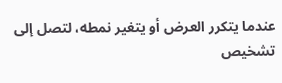عندما يتكرر العرض أو يتغير نمطه، لتصل إلى تشخيص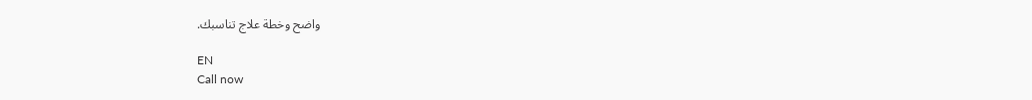واضح وخطة علاج تناسبك.

EN
Call now